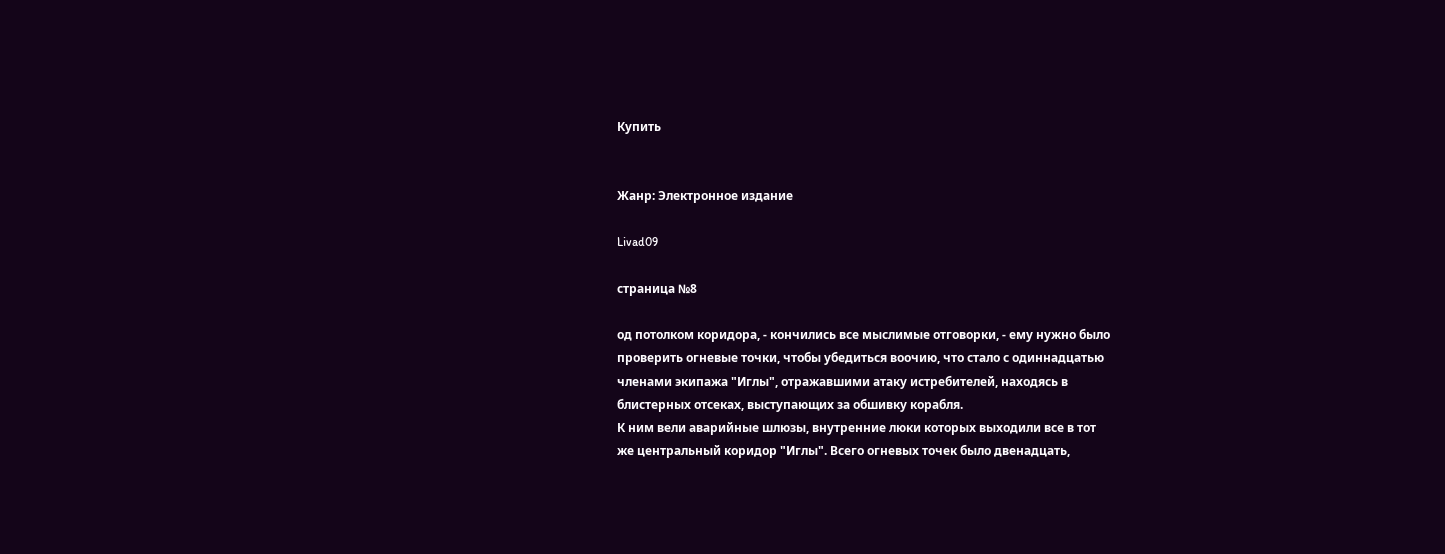Купить


Жанр: Электронное издание

Livad09

страница №8

од потолком коридора, - кончились все мыслимые отговорки, - ему нужно было
проверить огневые точки, чтобы убедиться воочию, что стало с одиннадцатью
членами экипажа "Иглы", отражавшими атаку истребителей, находясь в
блистерных отсеках, выступающих за обшивку корабля.
К ним вели аварийные шлюзы, внутренние люки которых выходили все в тот
же центральный коридор "Иглы". Всего огневых точек было двенадцать,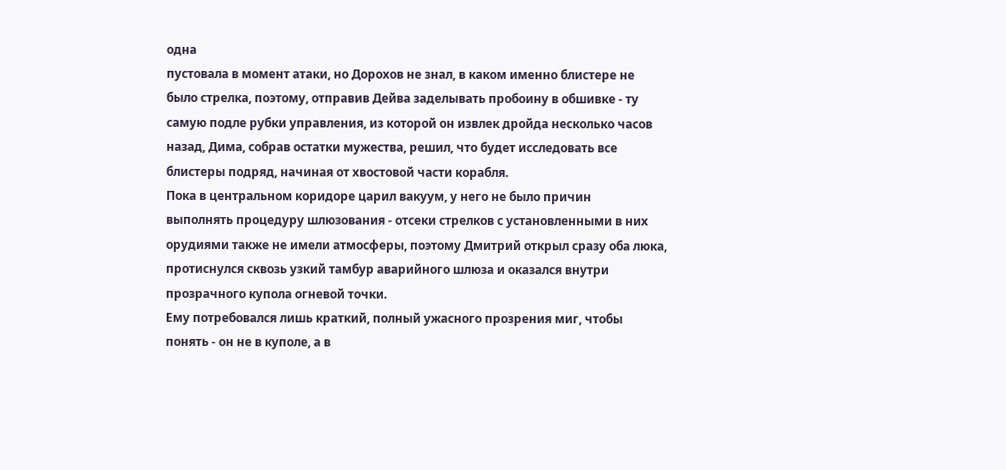одна
пустовала в момент атаки, но Дорохов не знал, в каком именно блистере не
было стрелка, поэтому, отправив Дейва заделывать пробоину в обшивке - ту
самую подле рубки управления, из которой он извлек дройда несколько часов
назад, Дима, собрав остатки мужества, решил, что будет исследовать все
блистеры подряд, начиная от хвостовой части корабля.
Пока в центральном коридоре царил вакуум, у него не было причин
выполнять процедуру шлюзования - отсеки стрелков с установленными в них
орудиями также не имели атмосферы, поэтому Дмитрий открыл сразу оба люка,
протиснулся сквозь узкий тамбур аварийного шлюза и оказался внутри
прозрачного купола огневой точки.
Ему потребовался лишь краткий, полный ужасного прозрения миг, чтобы
понять - он не в куполе, а в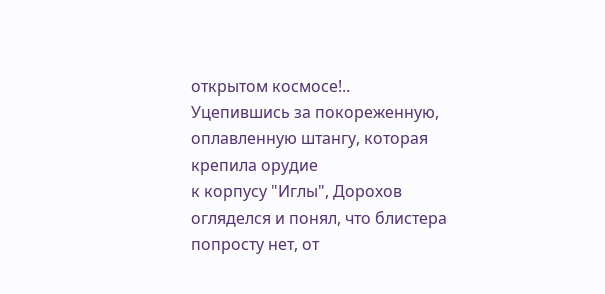открытом космосе!..
Уцепившись за покореженную, оплавленную штангу, которая крепила орудие
к корпусу "Иглы", Дорохов огляделся и понял, что блистера попросту нет, от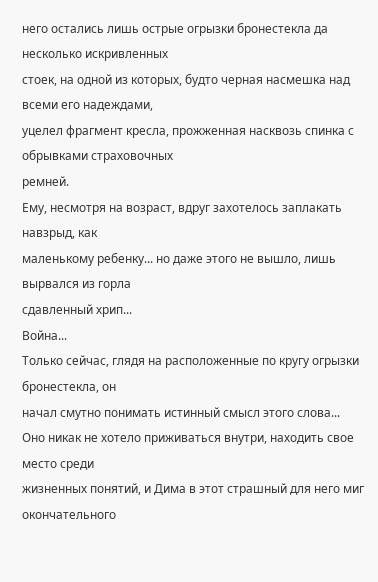него остались лишь острые огрызки бронестекла да несколько искривленных
стоек, на одной из которых, будто черная насмешка над всеми его надеждами,
уцелел фрагмент кресла, прожженная насквозь спинка с обрывками страховочных
ремней.
Ему, несмотря на возраст, вдруг захотелось заплакать навзрыд, как
маленькому ребенку... но даже этого не вышло, лишь вырвался из горла
сдавленный хрип...
Война...
Только сейчас, глядя на расположенные по кругу огрызки бронестекла, он
начал смутно понимать истинный смысл этого слова...
Оно никак не хотело приживаться внутри, находить свое место среди
жизненных понятий, и Дима в этот страшный для него миг окончательного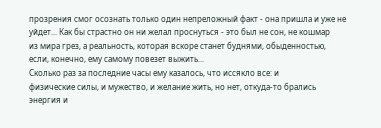прозрения смог осознать только один непреложный факт - она пришла и уже не
уйдет... Как бы страстно он ни желал проснуться - это был не сон, не кошмар
из мира грез, а реальность, которая вскоре станет буднями, обыденностью,
если, конечно, ему самому повезет выжить...
Сколько раз за последние часы ему казалось, что иссякло все: и
физические силы, и мужество, и желание жить, но нет, откуда-то брались
энергия и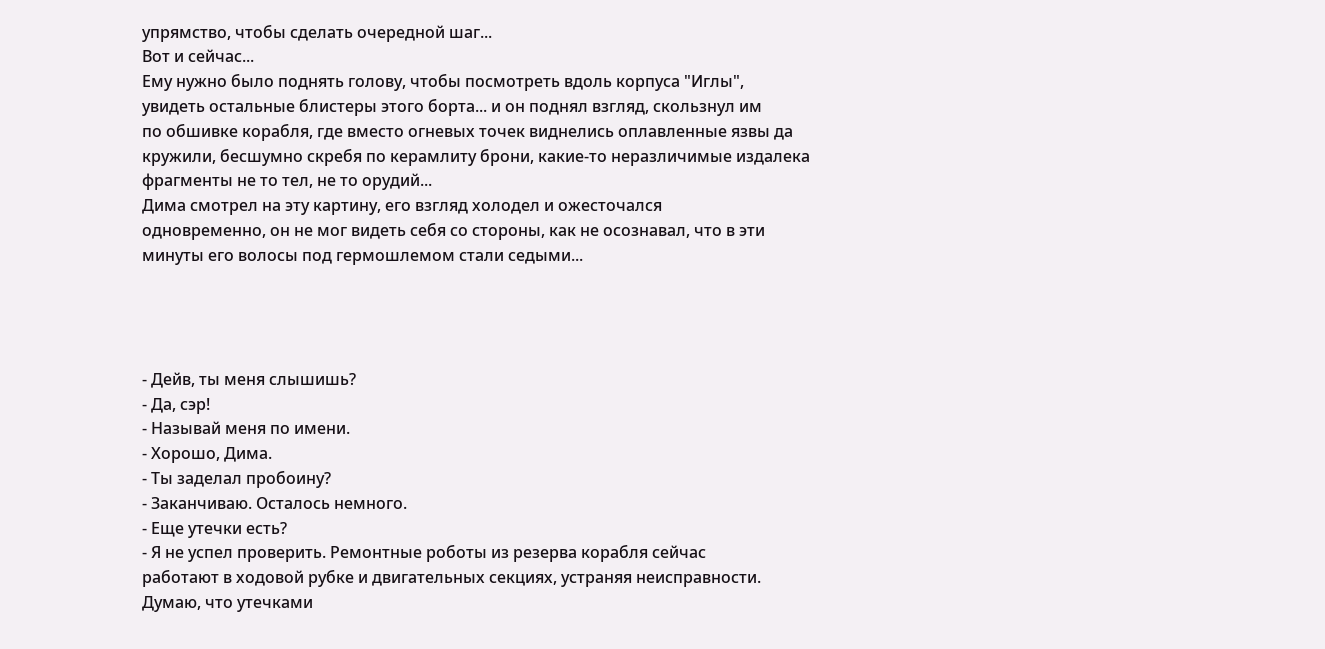упрямство, чтобы сделать очередной шаг...
Вот и сейчас...
Ему нужно было поднять голову, чтобы посмотреть вдоль корпуса "Иглы",
увидеть остальные блистеры этого борта... и он поднял взгляд, скользнул им
по обшивке корабля, где вместо огневых точек виднелись оплавленные язвы да
кружили, бесшумно скребя по керамлиту брони, какие-то неразличимые издалека
фрагменты не то тел, не то орудий...
Дима смотрел на эту картину, его взгляд холодел и ожесточался
одновременно, он не мог видеть себя со стороны, как не осознавал, что в эти
минуты его волосы под гермошлемом стали седыми...




- Дейв, ты меня слышишь?
- Да, сэр!
- Называй меня по имени.
- Хорошо, Дима.
- Ты заделал пробоину?
- Заканчиваю. Осталось немного.
- Еще утечки есть?
- Я не успел проверить. Ремонтные роботы из резерва корабля сейчас
работают в ходовой рубке и двигательных секциях, устраняя неисправности.
Думаю, что утечками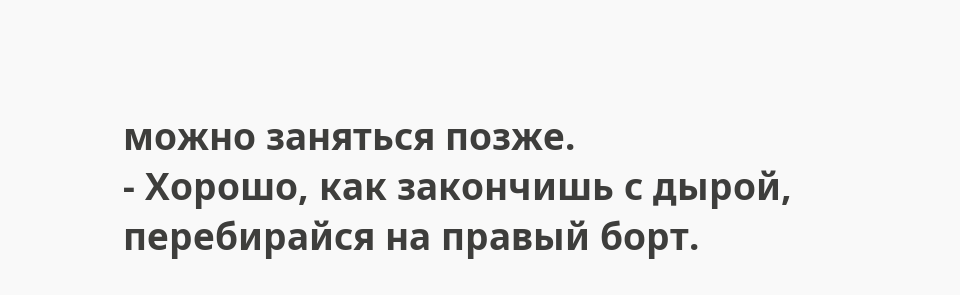можно заняться позже.
- Хорошо, как закончишь с дырой, перебирайся на правый борт.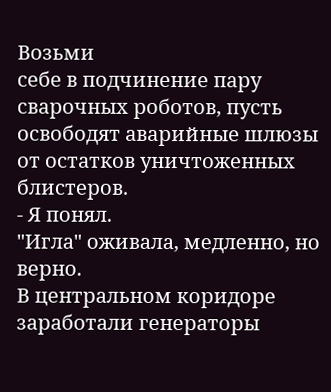Возьми
себе в подчинение пару сварочных роботов, пусть освободят аварийные шлюзы
от остатков уничтоженных блистеров.
- Я понял.
"Игла" оживала, медленно, но верно.
В центральном коридоре заработали генераторы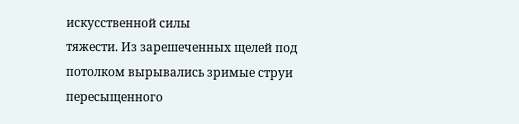искусственной силы
тяжести. Из зарешеченных щелей под потолком вырывались зримые струи
пересыщенного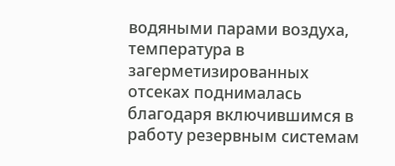водяными парами воздуха, температура в загерметизированных
отсеках поднималась благодаря включившимся в работу резервным системам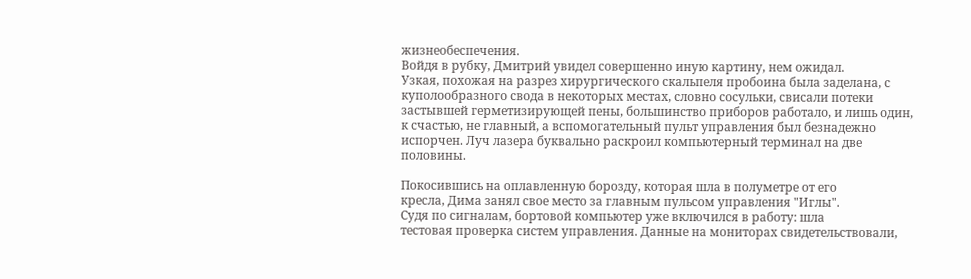жизнеобеспечения.
Войдя в рубку, Дмитрий увидел совершенно иную картину, нем ожидал.
Узкая, похожая на разрез хирургического скальпеля пробоина была заделана, с
куполообразного свода в некоторых местах, словно сосульки, свисали потеки
застывшей герметизирующей пены, большинство приборов работало, и лишь один,
к счастью, не главный, а вспомогательный пульт управления был безнадежно
испорчен. Луч лазера буквально раскроил компьютерный терминал на две
половины.

Покосившись на оплавленную борозду, которая шла в полуметре от его
кресла, Дима занял свое место за главным пульсом управления "Иглы".
Судя по сигналам, бортовой компьютер уже включился в работу: шла
тестовая проверка систем управления. Данные на мониторах свидетельствовали,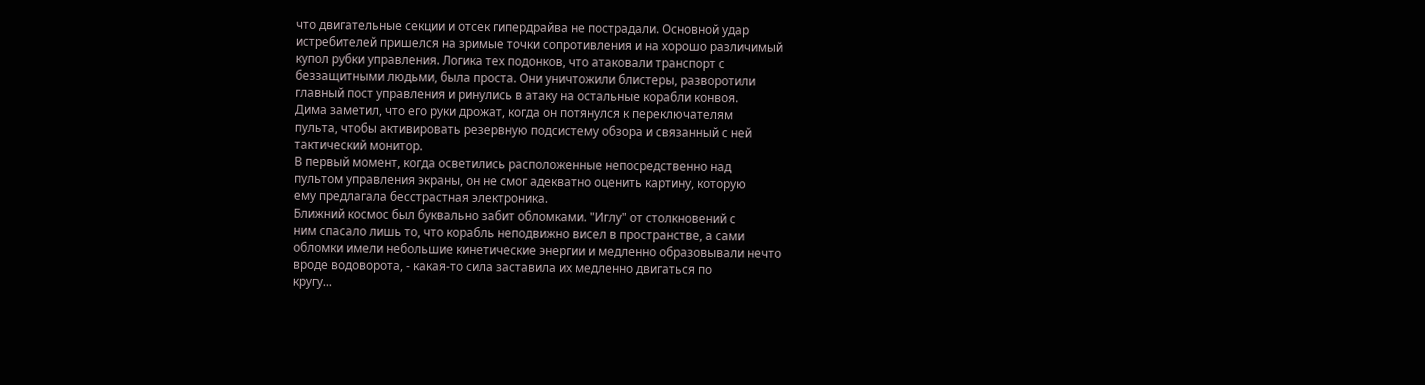что двигательные секции и отсек гипердрайва не пострадали. Основной удар
истребителей пришелся на зримые точки сопротивления и на хорошо различимый
купол рубки управления. Логика тех подонков, что атаковали транспорт с
беззащитными людьми, была проста. Они уничтожили блистеры, разворотили
главный пост управления и ринулись в атаку на остальные корабли конвоя.
Дима заметил, что его руки дрожат, когда он потянулся к переключателям
пульта, чтобы активировать резервную подсистему обзора и связанный с ней
тактический монитор.
В первый момент, когда осветились расположенные непосредственно над
пультом управления экраны, он не смог адекватно оценить картину, которую
ему предлагала бесстрастная электроника.
Ближний космос был буквально забит обломками. "Иглу" от столкновений с
ним спасало лишь то, что корабль неподвижно висел в пространстве, а сами
обломки имели небольшие кинетические энергии и медленно образовывали нечто
вроде водоворота, - какая-то сила заставила их медленно двигаться по
кругу...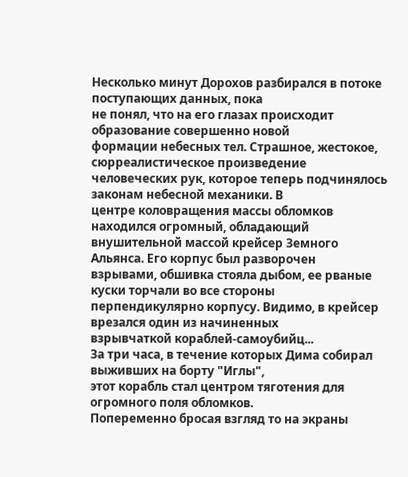Несколько минут Дорохов разбирался в потоке поступающих данных, пока
не понял, что на его глазах происходит образование совершенно новой
формации небесных тел. Страшное, жестокое, сюрреалистическое произведение
человеческих рук, которое теперь подчинялось законам небесной механики. В
центре коловращения массы обломков находился огромный, обладающий
внушительной массой крейсер Земного Альянса. Его корпус был разворочен
взрывами, обшивка стояла дыбом, ее рваные куски торчали во все стороны
перпендикулярно корпусу. Видимо, в крейсер врезался один из начиненных
взрывчаткой кораблей-самоубийц...
За три часа, в течение которых Дима собирал выживших на борту "Иглы",
этот корабль стал центром тяготения для огромного поля обломков.
Попеременно бросая взгляд то на экраны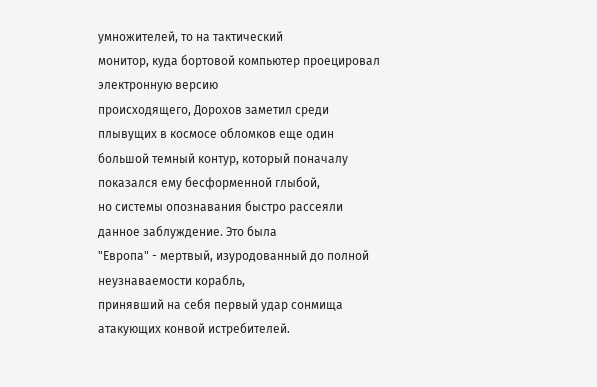умножителей, то на тактический
монитор, куда бортовой компьютер проецировал электронную версию
происходящего, Дорохов заметил среди плывущих в космосе обломков еще один
большой темный контур, который поначалу показался ему бесформенной глыбой,
но системы опознавания быстро рассеяли данное заблуждение. Это была
"Европа" - мертвый, изуродованный до полной неузнаваемости корабль,
принявший на себя первый удар сонмища атакующих конвой истребителей.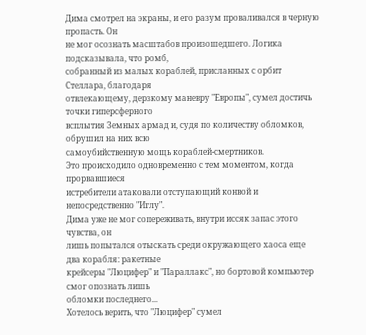Дима смотрел на экраны, и его разум проваливался в черную пропасть. Он
не мог осознать масштабов произошедшего. Логика подсказывала, что ромб,
собранный из малых кораблей, присланных с орбит Стеллара, благодаря
отвлекающему, дерзкому маневру "Европы", сумел достичь точки гиперсферного
всплытия Земных армад и, судя по количеству обломков, обрушил на них всю
самоубийственную мощь кораблей-смертников.
Это происходило одновременно с тем моментом, когда прорвавшиеся
истребители атаковали отступающий конвой и непосредственно "Иглу".
Дима уже не мог сопереживать, внутри иссяк запас этого чувства, он
лишь попытался отыскать среди окружающего хаоса еще два корабля: ракетные
крейсеры "Люцифер" и "Параллакс", но бортовой компьютер смог опознать лишь
обломки последнего...
Хотелось верить, что "Люцифер" сумел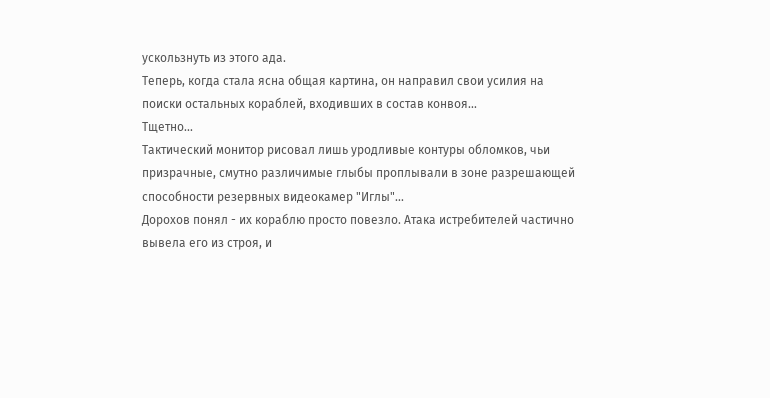ускользнуть из этого ада.
Теперь, когда стала ясна общая картина, он направил свои усилия на
поиски остальных кораблей, входивших в состав конвоя...
Тщетно...
Тактический монитор рисовал лишь уродливые контуры обломков, чьи
призрачные, смутно различимые глыбы проплывали в зоне разрешающей
способности резервных видеокамер "Иглы"...
Дорохов понял - их кораблю просто повезло. Атака истребителей частично
вывела его из строя, и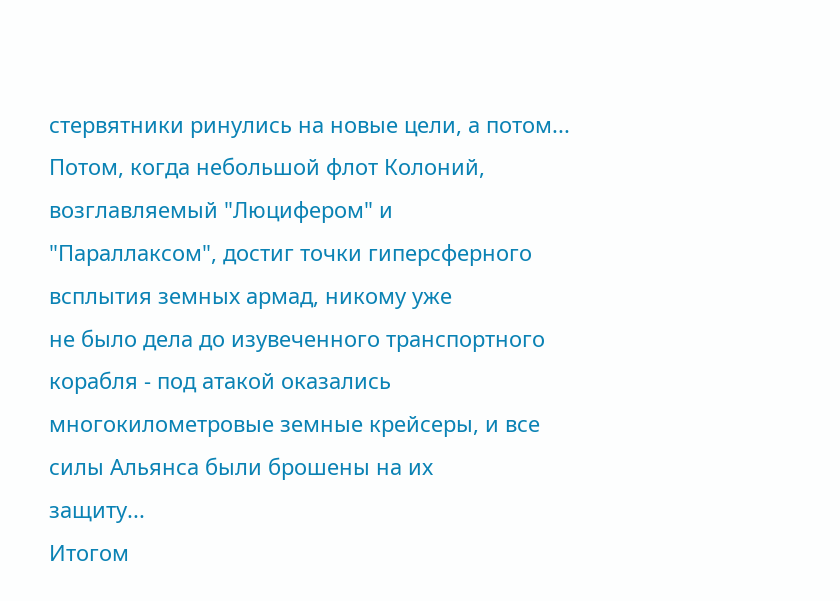стервятники ринулись на новые цели, а потом...
Потом, когда небольшой флот Колоний, возглавляемый "Люцифером" и
"Параллаксом", достиг точки гиперсферного всплытия земных армад, никому уже
не было дела до изувеченного транспортного корабля - под атакой оказались
многокилометровые земные крейсеры, и все силы Альянса были брошены на их
защиту...
Итогом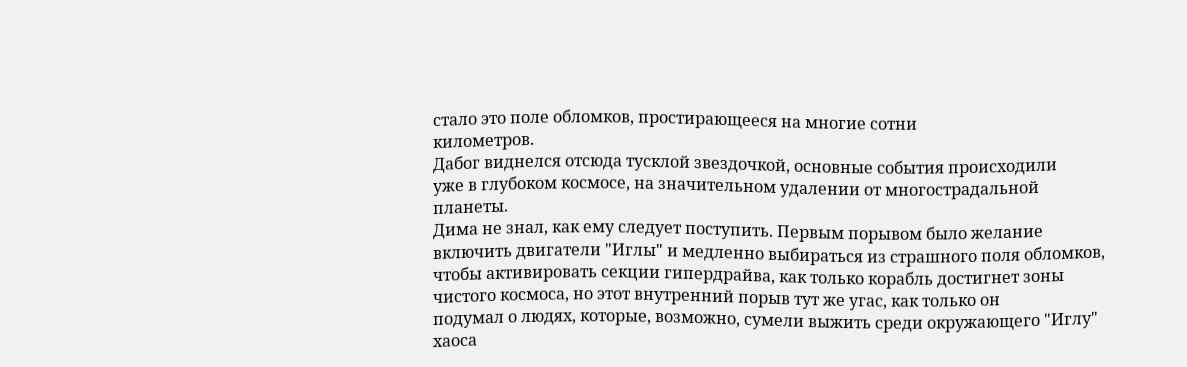стало это поле обломков, простирающееся на многие сотни
километров.
Дабог виднелся отсюда тусклой звездочкой, основные события происходили
уже в глубоком космосе, на значительном удалении от многострадальной
планеты.
Дима не знал, как ему следует поступить. Первым порывом было желание
включить двигатели "Иглы" и медленно выбираться из страшного поля обломков,
чтобы активировать секции гипердрайва, как только корабль достигнет зоны
чистого космоса, но этот внутренний порыв тут же угас, как только он
подумал о людях, которые, возможно, сумели выжить среди окружающего "Иглу"
хаоса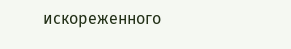искореженного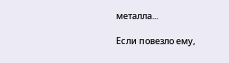металла...

Если повезло ему,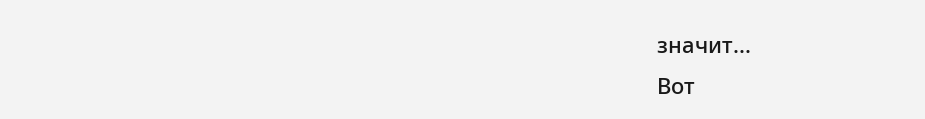значит...
Вот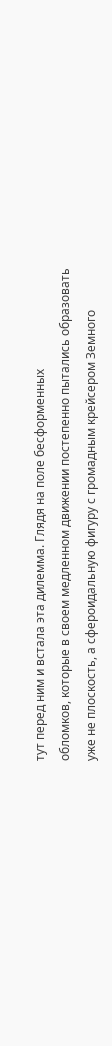тут перед ним и встала эта дилемма. Глядя на поле бесформенных
обломков, которые в своем медленном движении постепенно пытались образовать
уже не плоскость, а сфероидальную фигуру с громадным крейсером Земного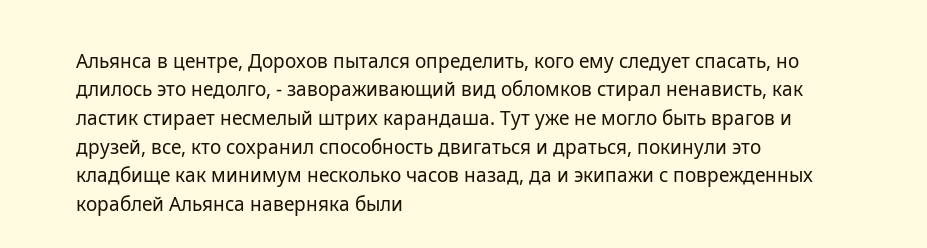Альянса в центре, Дорохов пытался определить, кого ему следует спасать, но
длилось это недолго, - завораживающий вид обломков стирал ненависть, как
ластик стирает несмелый штрих карандаша. Тут уже не могло быть врагов и
друзей, все, кто сохранил способность двигаться и драться, покинули это
кладбище как минимум несколько часов назад, да и экипажи с поврежденных
кораблей Альянса наверняка были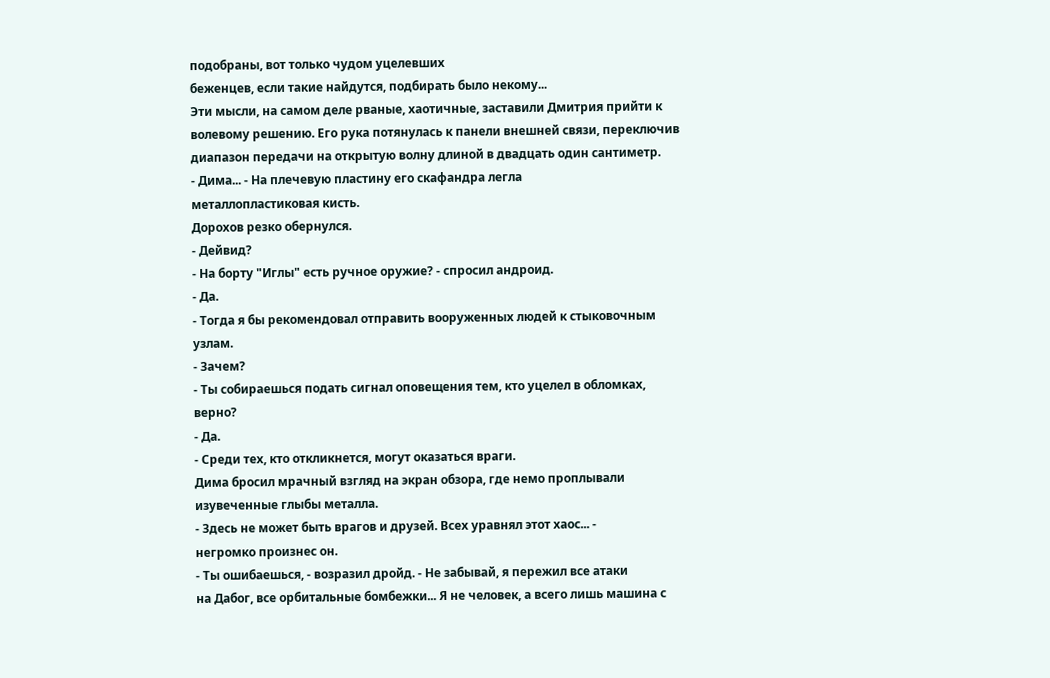подобраны, вот только чудом уцелевших
беженцев, если такие найдутся, подбирать было некому...
Эти мысли, на самом деле рваные, хаотичные, заставили Дмитрия прийти к
волевому решению. Его рука потянулась к панели внешней связи, переключив
диапазон передачи на открытую волну длиной в двадцать один сантиметр.
- Дима... - На плечевую пластину его скафандра легла
металлопластиковая кисть.
Дорохов резко обернулся.
- Дейвид?
- На борту "Иглы" есть ручное оружие? - спросил андроид.
- Да.
- Тогда я бы рекомендовал отправить вооруженных людей к стыковочным
узлам.
- Зачем?
- Ты собираешься подать сигнал оповещения тем, кто уцелел в обломках,
верно?
- Да.
- Среди тех, кто откликнется, могут оказаться враги.
Дима бросил мрачный взгляд на экран обзора, где немо проплывали
изувеченные глыбы металла.
- Здесь не может быть врагов и друзей. Всех уравнял этот хаос... -
негромко произнес он.
- Ты ошибаешься, - возразил дройд. - Не забывай, я пережил все атаки
на Дабог, все орбитальные бомбежки... Я не человек, а всего лишь машина с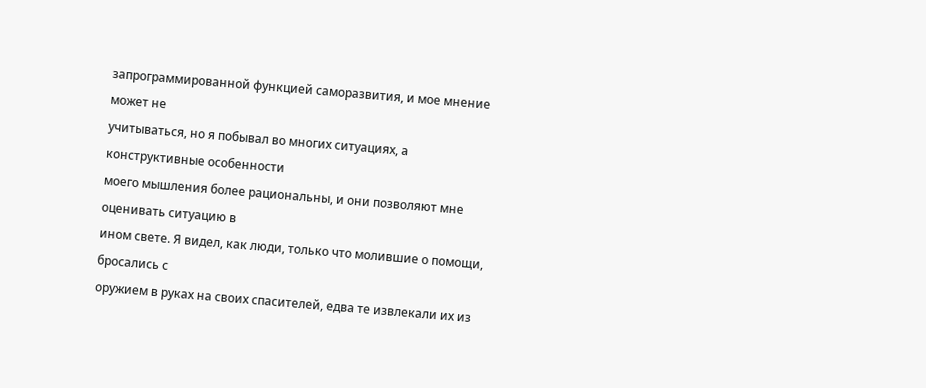запрограммированной функцией саморазвития, и мое мнение может не
учитываться, но я побывал во многих ситуациях, а конструктивные особенности
моего мышления более рациональны, и они позволяют мне оценивать ситуацию в
ином свете. Я видел, как люди, только что молившие о помощи, бросались с
оружием в руках на своих спасителей, едва те извлекали их из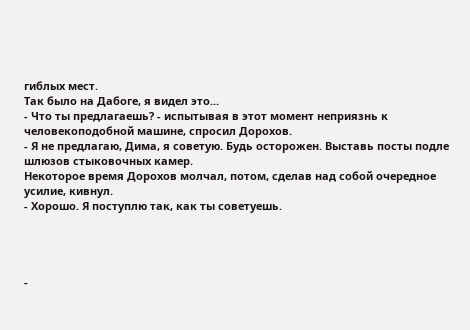гиблых мест.
Так было на Дабоге, я видел это...
- Что ты предлагаешь? - испытывая в этот момент неприязнь к
человекоподобной машине, спросил Дорохов.
- Я не предлагаю, Дима, я советую. Будь осторожен. Выставь посты подле
шлюзов стыковочных камер.
Некоторое время Дорохов молчал, потом, сделав над собой очередное
усилие, кивнул.
- Хорошо. Я поступлю так, как ты советуешь.




-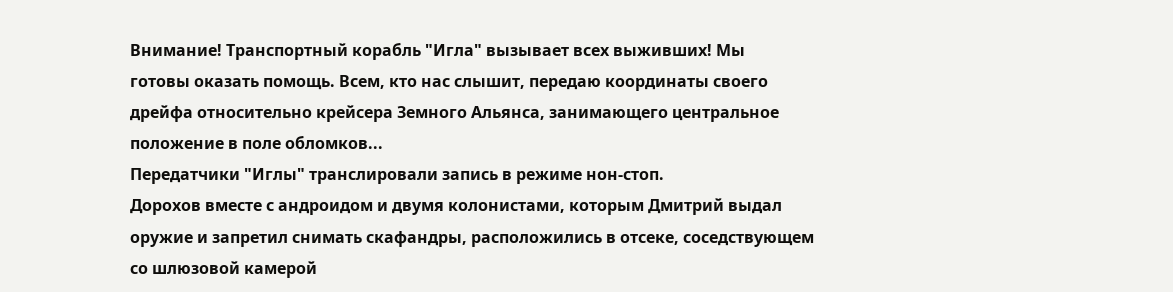Внимание! Транспортный корабль "Игла" вызывает всех выживших! Мы
готовы оказать помощь. Всем, кто нас слышит, передаю координаты своего
дрейфа относительно крейсера Земного Альянса, занимающего центральное
положение в поле обломков...
Передатчики "Иглы" транслировали запись в режиме нон-стоп.
Дорохов вместе с андроидом и двумя колонистами, которым Дмитрий выдал
оружие и запретил снимать скафандры, расположились в отсеке, соседствующем
со шлюзовой камерой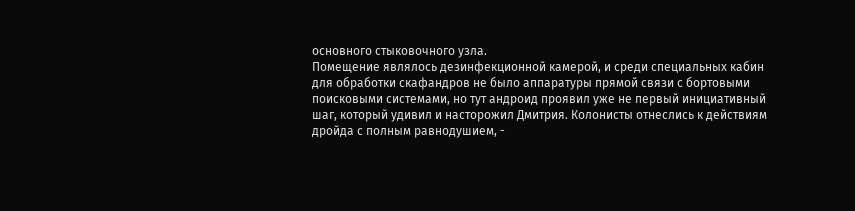основного стыковочного узла.
Помещение являлось дезинфекционной камерой, и среди специальных кабин
для обработки скафандров не было аппаратуры прямой связи с бортовыми
поисковыми системами, но тут андроид проявил уже не первый инициативный
шаг, который удивил и насторожил Дмитрия. Колонисты отнеслись к действиям
дройда с полным равнодушием, -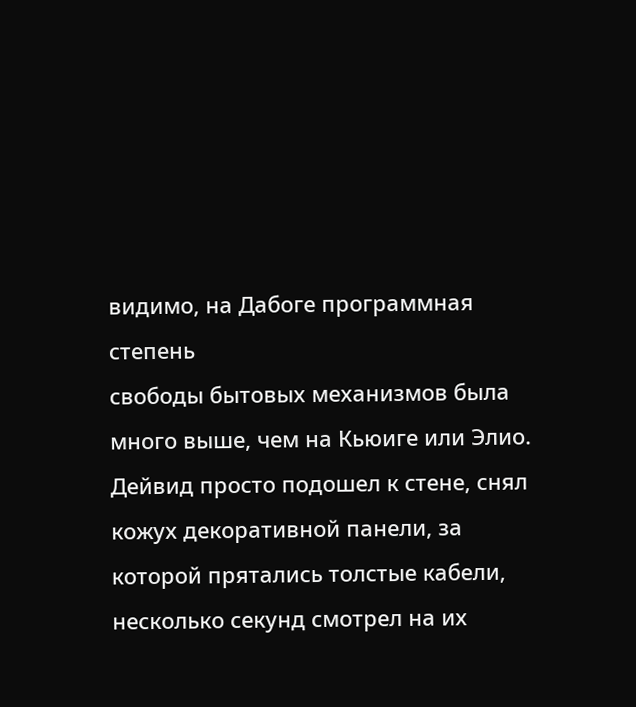видимо, на Дабоге программная степень
свободы бытовых механизмов была много выше, чем на Кьюиге или Элио.
Дейвид просто подошел к стене, снял кожух декоративной панели, за
которой прятались толстые кабели, несколько секунд смотрел на их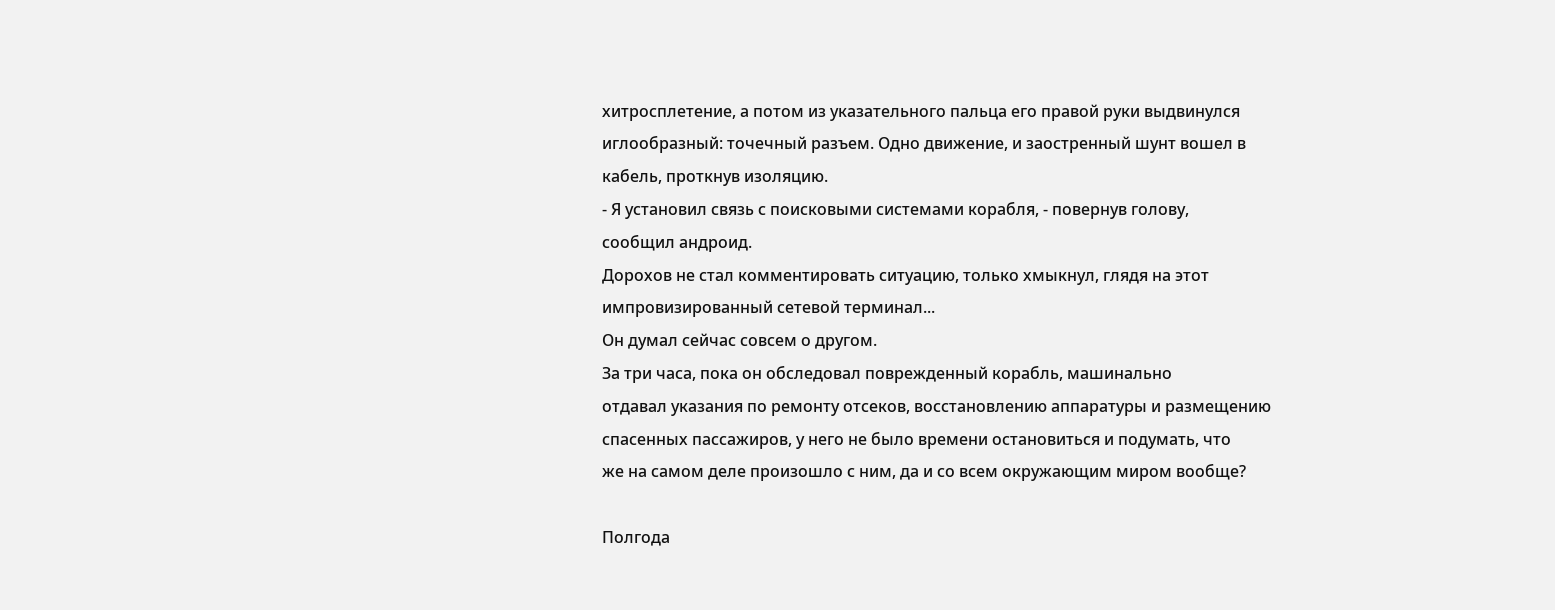хитросплетение, а потом из указательного пальца его правой руки выдвинулся
иглообразный: точечный разъем. Одно движение, и заостренный шунт вошел в
кабель, проткнув изоляцию.
- Я установил связь с поисковыми системами корабля, - повернув голову,
сообщил андроид.
Дорохов не стал комментировать ситуацию, только хмыкнул, глядя на этот
импровизированный сетевой терминал...
Он думал сейчас совсем о другом.
За три часа, пока он обследовал поврежденный корабль, машинально
отдавал указания по ремонту отсеков, восстановлению аппаратуры и размещению
спасенных пассажиров, у него не было времени остановиться и подумать, что
же на самом деле произошло с ним, да и со всем окружающим миром вообще?

Полгода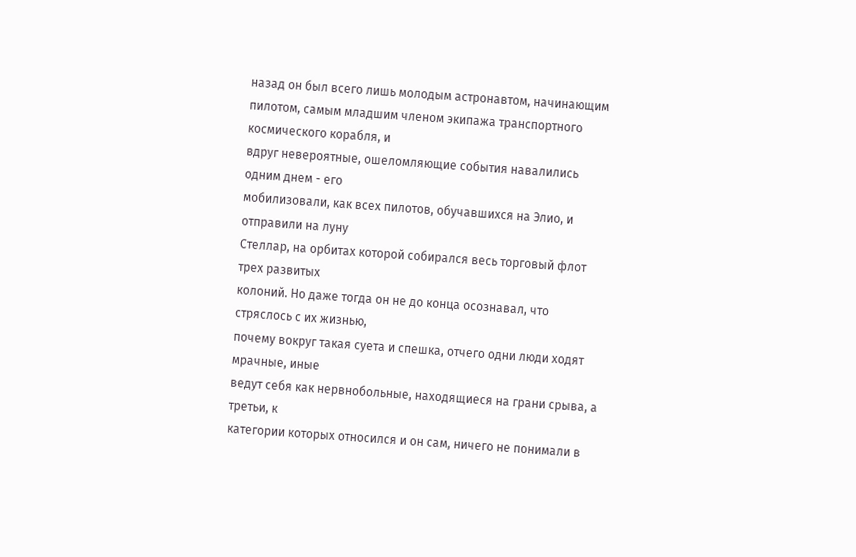назад он был всего лишь молодым астронавтом, начинающим
пилотом, самым младшим членом экипажа транспортного космического корабля, и
вдруг невероятные, ошеломляющие события навалились одним днем - его
мобилизовали, как всех пилотов, обучавшихся на Элио, и отправили на луну
Стеллар, на орбитах которой собирался весь торговый флот трех развитых
колоний. Но даже тогда он не до конца осознавал, что стряслось с их жизнью,
почему вокруг такая суета и спешка, отчего одни люди ходят мрачные, иные
ведут себя как нервнобольные, находящиеся на грани срыва, а третьи, к
категории которых относился и он сам, ничего не понимали в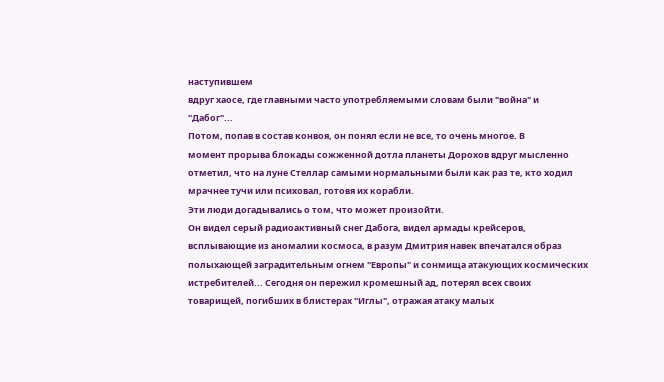наступившем
вдруг хаосе, где главными часто употребляемыми словам были "война" и
"Дабог"...
Потом, попав в состав конвоя, он понял если не все, то очень многое. В
момент прорыва блокады сожженной дотла планеты Дорохов вдруг мысленно
отметил, что на луне Стеллар самыми нормальными были как раз те, кто ходил
мрачнее тучи или психовал, готовя их корабли.
Эти люди догадывались о том, что может произойти.
Он видел серый радиоактивный снег Дабога, видел армады крейсеров,
всплывающие из аномалии космоса, в разум Дмитрия навек впечатался образ
полыхающей заградительным огнем "Европы" и сонмища атакующих космических
истребителей... Сегодня он пережил кромешный ад, потерял всех своих
товарищей, погибших в блистерах "Иглы", отражая атаку малых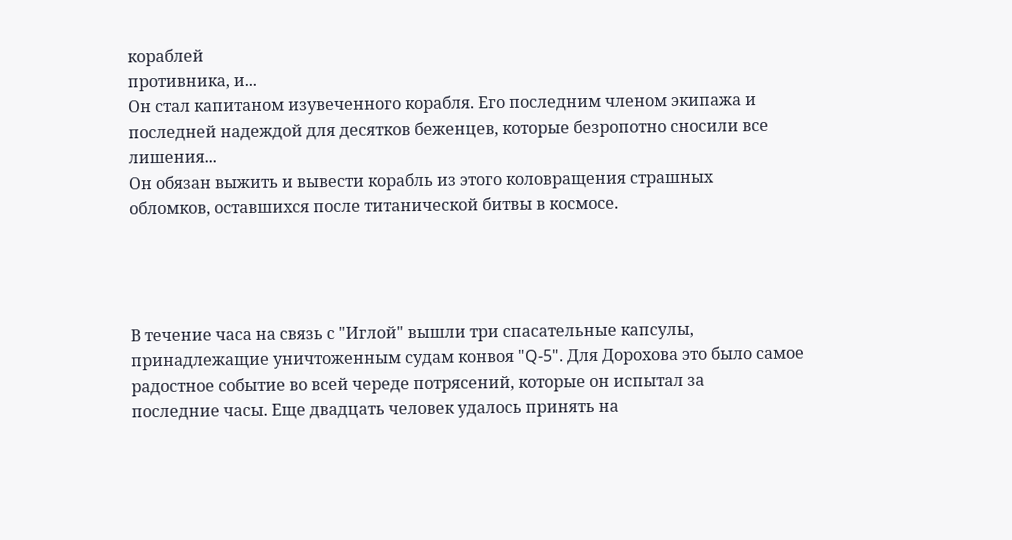кораблей
противника, и...
Он стал капитаном изувеченного корабля. Его последним членом экипажа и
последней надеждой для десятков беженцев, которые безропотно сносили все
лишения...
Он обязан выжить и вывести корабль из этого коловращения страшных
обломков, оставшихся после титанической битвы в космосе.




В течение часа на связь с "Иглой" вышли три спасательные капсулы,
принадлежащие уничтоженным судам конвоя "Q-5". Для Дорохова это было самое
радостное событие во всей череде потрясений, которые он испытал за
последние часы. Еще двадцать человек удалось принять на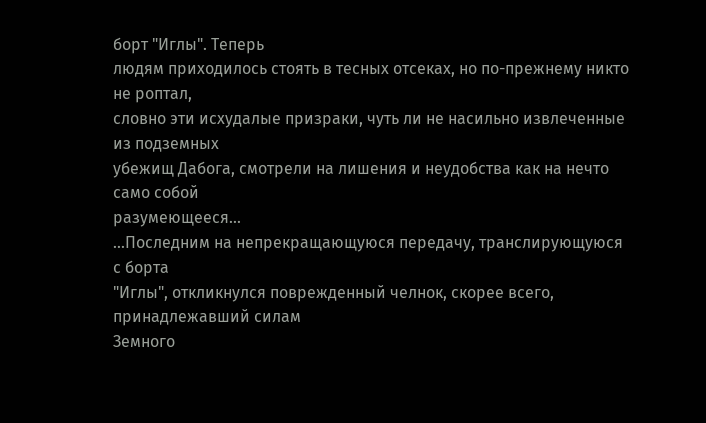борт "Иглы". Теперь
людям приходилось стоять в тесных отсеках, но по-прежнему никто не роптал,
словно эти исхудалые призраки, чуть ли не насильно извлеченные из подземных
убежищ Дабога, смотрели на лишения и неудобства как на нечто само собой
разумеющееся...
...Последним на непрекращающуюся передачу, транслирующуюся с борта
"Иглы", откликнулся поврежденный челнок, скорее всего, принадлежавший силам
Земного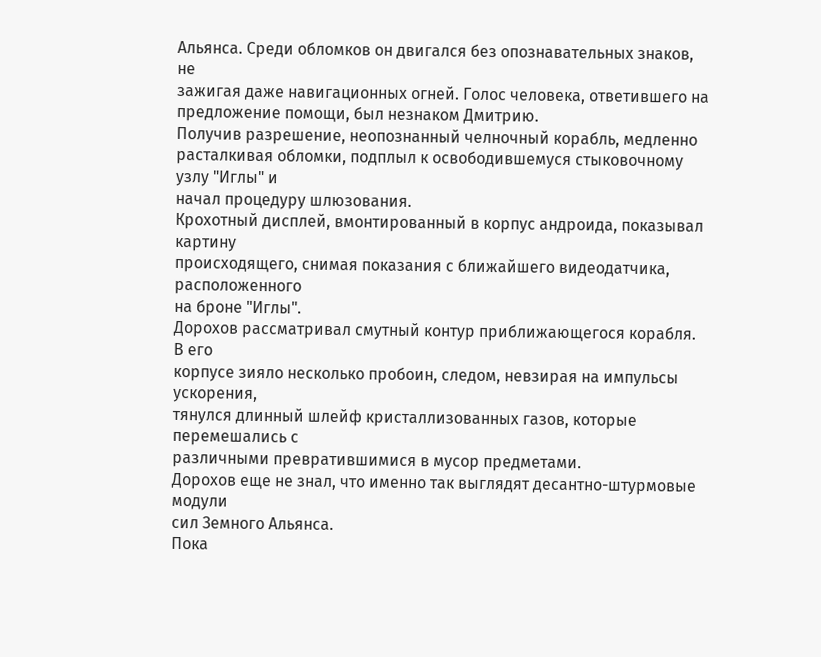Альянса. Среди обломков он двигался без опознавательных знаков, не
зажигая даже навигационных огней. Голос человека, ответившего на
предложение помощи, был незнаком Дмитрию.
Получив разрешение, неопознанный челночный корабль, медленно
расталкивая обломки, подплыл к освободившемуся стыковочному узлу "Иглы" и
начал процедуру шлюзования.
Крохотный дисплей, вмонтированный в корпус андроида, показывал картину
происходящего, снимая показания с ближайшего видеодатчика, расположенного
на броне "Иглы".
Дорохов рассматривал смутный контур приближающегося корабля. В его
корпусе зияло несколько пробоин, следом, невзирая на импульсы ускорения,
тянулся длинный шлейф кристаллизованных газов, которые перемешались с
различными превратившимися в мусор предметами.
Дорохов еще не знал, что именно так выглядят десантно-штурмовые модули
сил Земного Альянса.
Пока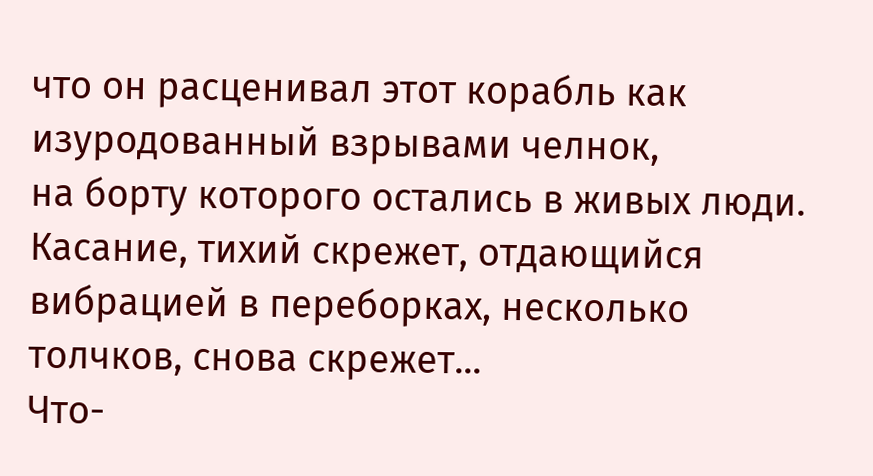что он расценивал этот корабль как изуродованный взрывами челнок,
на борту которого остались в живых люди.
Касание, тихий скрежет, отдающийся вибрацией в переборках, несколько
толчков, снова скрежет...
Что-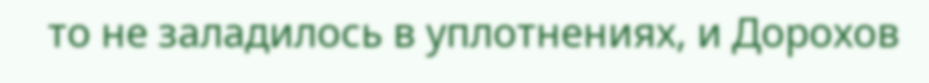то не заладилось в уплотнениях, и Дорохов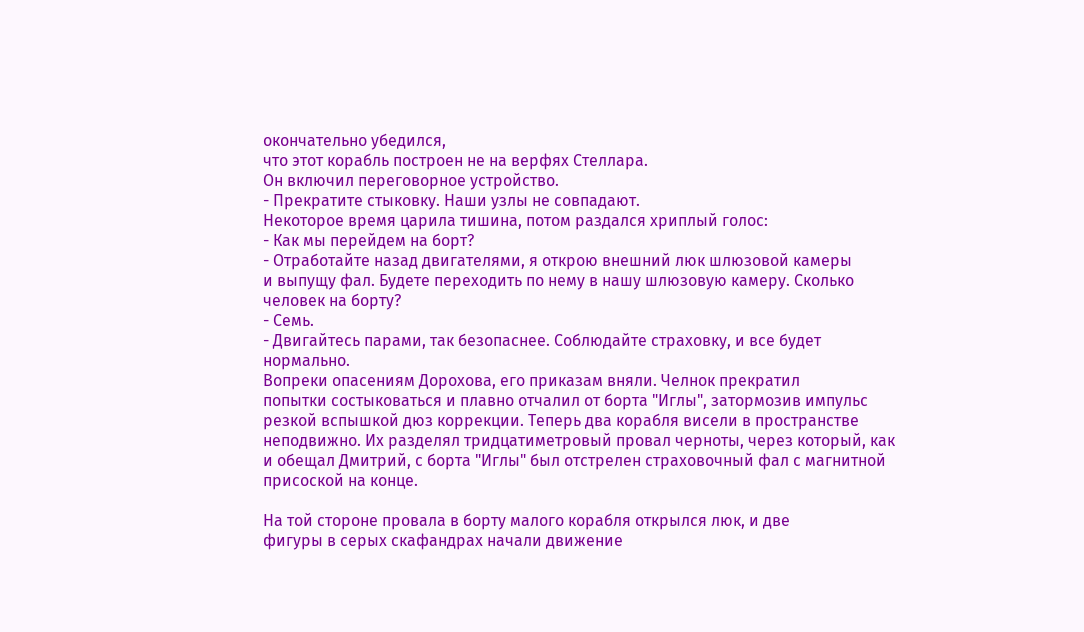окончательно убедился,
что этот корабль построен не на верфях Стеллара.
Он включил переговорное устройство.
- Прекратите стыковку. Наши узлы не совпадают.
Некоторое время царила тишина, потом раздался хриплый голос:
- Как мы перейдем на борт?
- Отработайте назад двигателями, я открою внешний люк шлюзовой камеры
и выпущу фал. Будете переходить по нему в нашу шлюзовую камеру. Сколько
человек на борту?
- Семь.
- Двигайтесь парами, так безопаснее. Соблюдайте страховку, и все будет
нормально.
Вопреки опасениям Дорохова, его приказам вняли. Челнок прекратил
попытки состыковаться и плавно отчалил от борта "Иглы", затормозив импульс
резкой вспышкой дюз коррекции. Теперь два корабля висели в пространстве
неподвижно. Их разделял тридцатиметровый провал черноты, через который, как
и обещал Дмитрий, с борта "Иглы" был отстрелен страховочный фал с магнитной
присоской на конце.

На той стороне провала в борту малого корабля открылся люк, и две
фигуры в серых скафандрах начали движение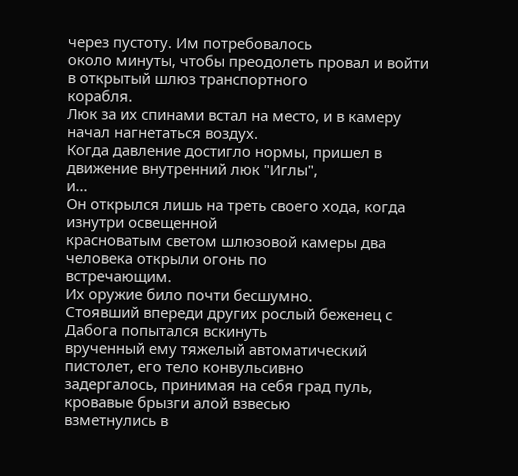через пустоту. Им потребовалось
около минуты, чтобы преодолеть провал и войти в открытый шлюз транспортного
корабля.
Люк за их спинами встал на место, и в камеру начал нагнетаться воздух.
Когда давление достигло нормы, пришел в движение внутренний люк "Иглы",
и...
Он открылся лишь на треть своего хода, когда изнутри освещенной
красноватым светом шлюзовой камеры два человека открыли огонь по
встречающим.
Их оружие било почти бесшумно.
Стоявший впереди других рослый беженец с Дабога попытался вскинуть
врученный ему тяжелый автоматический пистолет, его тело конвульсивно
задергалось, принимая на себя град пуль, кровавые брызги алой взвесью
взметнулись в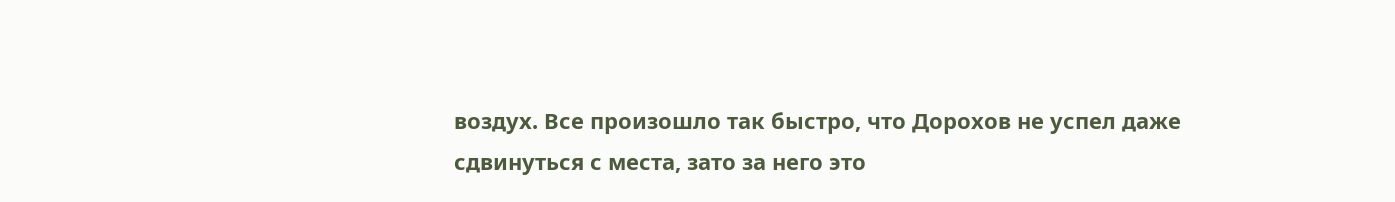воздух. Все произошло так быстро, что Дорохов не успел даже
сдвинуться с места, зато за него это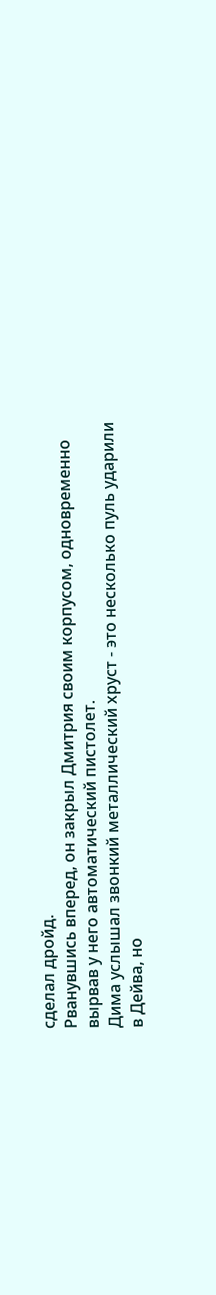сделал дройд.
Рванувшись вперед, он закрыл Дмитрия своим корпусом, одновременно
вырвав у него автоматический пистолет.
Дима услышал звонкий металлический хруст - это несколько пуль ударили
в Дейва, но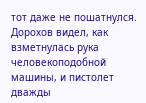тот даже не пошатнулся. Дорохов видел, как взметнулась рука
человекоподобной машины, и пистолет дважды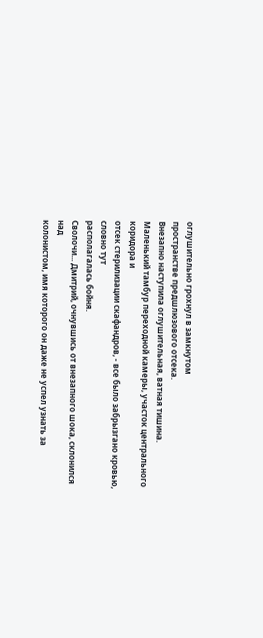оглушительно грохнул в замкнутом
пространстве предшлюзового отсека.
Внезапно наступила оглушительная, ватная тишина.
Маленький тамбур переходной камеры, участок центрального коридора и
отсек стерилизации скафандров, - все было забрызгано кровью, словно тут
располагалась бойня.
Сволочи... Дмитрий, очнувшись от внезапного шока, склонился над
колонистом, имя которого он даже не успел узнать за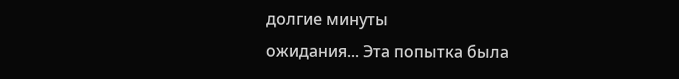долгие минуты
ожидания... Эта попытка была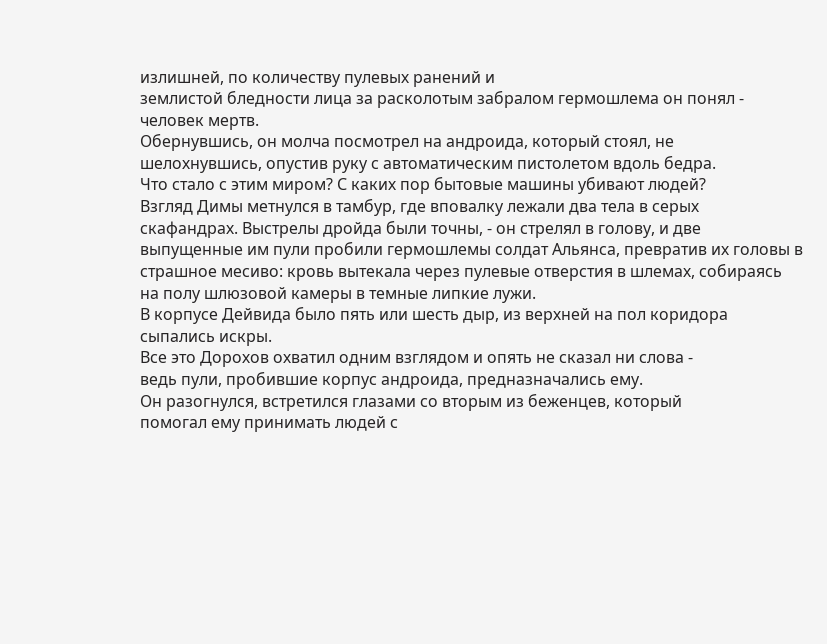излишней, по количеству пулевых ранений и
землистой бледности лица за расколотым забралом гермошлема он понял -
человек мертв.
Обернувшись, он молча посмотрел на андроида, который стоял, не
шелохнувшись, опустив руку с автоматическим пистолетом вдоль бедра.
Что стало с этим миром? С каких пор бытовые машины убивают людей?
Взгляд Димы метнулся в тамбур, где вповалку лежали два тела в серых
скафандрах. Выстрелы дройда были точны, - он стрелял в голову, и две
выпущенные им пули пробили гермошлемы солдат Альянса, превратив их головы в
страшное месиво: кровь вытекала через пулевые отверстия в шлемах, собираясь
на полу шлюзовой камеры в темные липкие лужи.
В корпусе Дейвида было пять или шесть дыр, из верхней на пол коридора
сыпались искры.
Все это Дорохов охватил одним взглядом и опять не сказал ни слова -
ведь пули, пробившие корпус андроида, предназначались ему.
Он разогнулся, встретился глазами со вторым из беженцев, который
помогал ему принимать людей с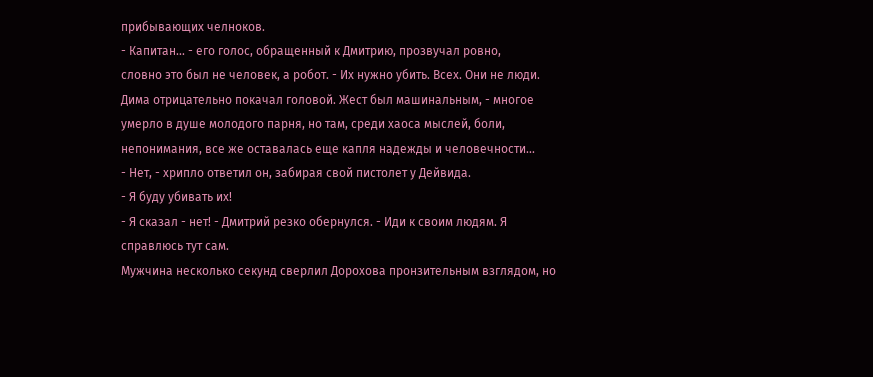прибывающих челноков.
- Капитан... - его голос, обращенный к Дмитрию, прозвучал ровно,
словно это был не человек, а робот. - Их нужно убить. Всех. Они не люди.
Дима отрицательно покачал головой. Жест был машинальным, - многое
умерло в душе молодого парня, но там, среди хаоса мыслей, боли,
непонимания, все же оставалась еще капля надежды и человечности...
- Нет, - хрипло ответил он, забирая свой пистолет у Дейвида.
- Я буду убивать их!
- Я сказал - нет! - Дмитрий резко обернулся. - Иди к своим людям. Я
справлюсь тут сам.
Мужчина несколько секунд сверлил Дорохова пронзительным взглядом, но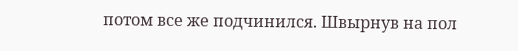потом все же подчинился. Швырнув на пол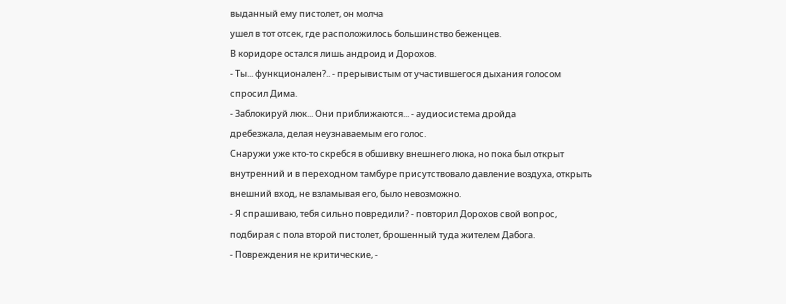выданный ему пистолет, он молча
ушел в тот отсек, где расположилось большинство беженцев.
В коридоре остался лишь андроид и Дорохов.
- Ты... функционален?.. - прерывистым от участившегося дыхания голосом
спросил Дима.
- Заблокируй люк... Они приближаются... - аудиосистема дройда
дребезжала, делая неузнаваемым его голос.
Снаружи уже кто-то скребся в обшивку внешнего люка, но пока был открыт
внутренний и в переходном тамбуре присутствовало давление воздуха, открыть
внешний вход, не взламывая его, было невозможно.
- Я спрашиваю, тебя сильно повредили? - повторил Дорохов свой вопрос,
подбирая с пола второй пистолет, брошенный туда жителем Дабога.
- Повреждения не критические, -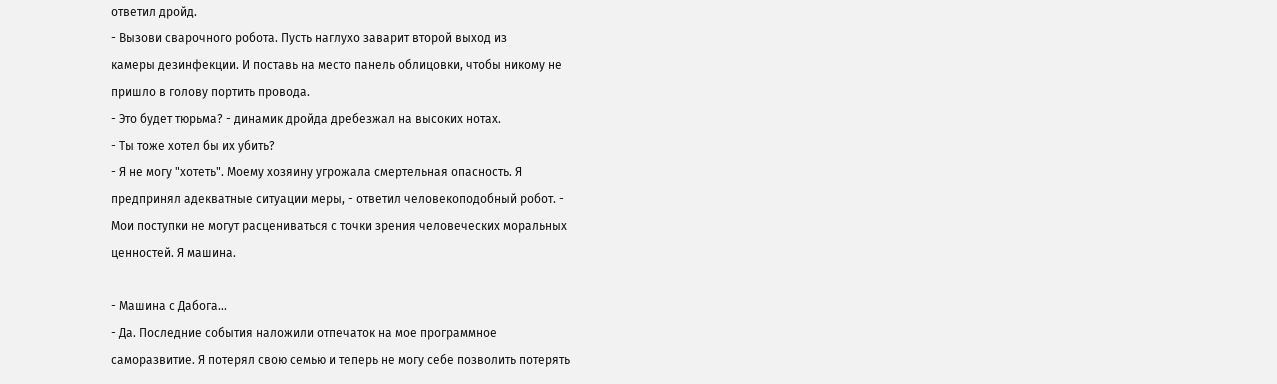ответил дройд.
- Вызови сварочного робота. Пусть наглухо заварит второй выход из
камеры дезинфекции. И поставь на место панель облицовки, чтобы никому не
пришло в голову портить провода.
- Это будет тюрьма? - динамик дройда дребезжал на высоких нотах.
- Ты тоже хотел бы их убить?
- Я не могу "хотеть". Моему хозяину угрожала смертельная опасность. Я
предпринял адекватные ситуации меры, - ответил человекоподобный робот. -
Мои поступки не могут расцениваться с точки зрения человеческих моральных
ценностей. Я машина.

- Машина с Дабога...
- Да. Последние события наложили отпечаток на мое программное
саморазвитие. Я потерял свою семью и теперь не могу себе позволить потерять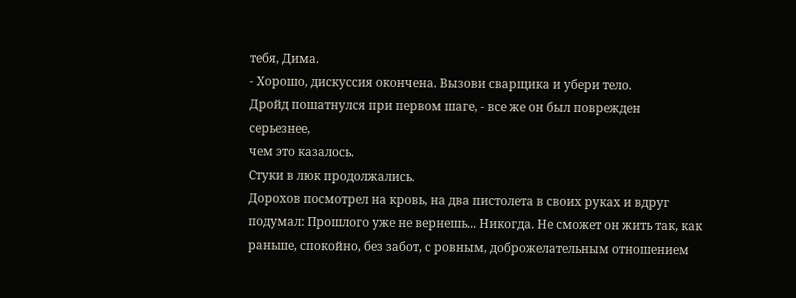тебя, Дима.
- Хорошо, дискуссия окончена. Вызови сварщика и убери тело.
Дройд пошатнулся при первом шаге, - все же он был поврежден серьезнее,
чем это казалось.
Стуки в люк продолжались.
Дорохов посмотрел на кровь, на два пистолета в своих руках и вдруг
подумал: Прошлого уже не вернешь... Никогда. Не сможет он жить так, как
раньше, спокойно, без забот, с ровным, доброжелательным отношением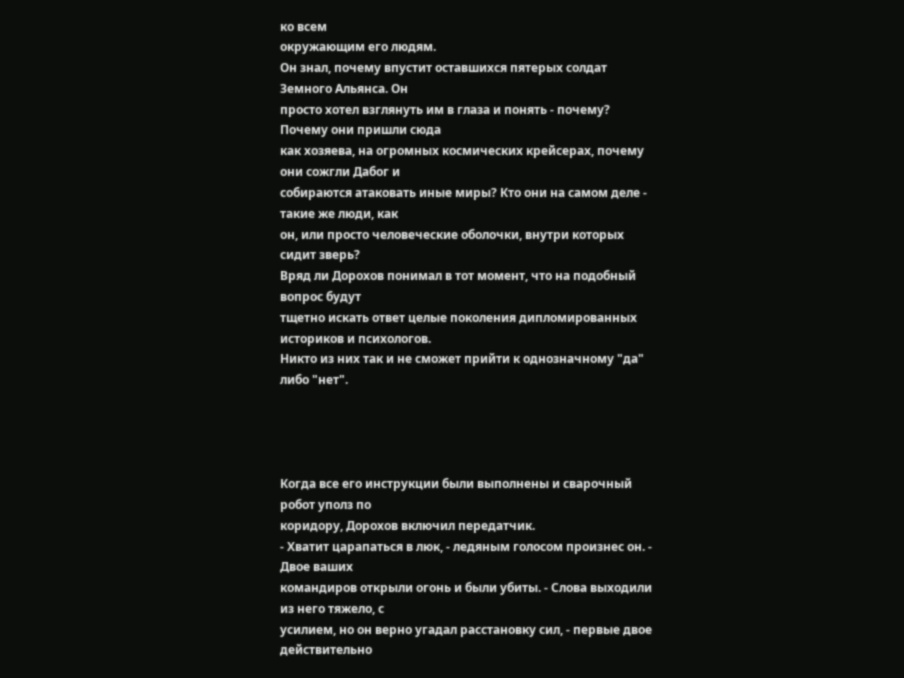ко всем
окружающим его людям.
Он знал, почему впустит оставшихся пятерых солдат Земного Альянса. Он
просто хотел взглянуть им в глаза и понять - почему? Почему они пришли сюда
как хозяева, на огромных космических крейсерах, почему они сожгли Дабог и
собираются атаковать иные миры? Кто они на самом деле - такие же люди, как
он, или просто человеческие оболочки, внутри которых сидит зверь?
Вряд ли Дорохов понимал в тот момент, что на подобный вопрос будут
тщетно искать ответ целые поколения дипломированных историков и психологов.
Никто из них так и не сможет прийти к однозначному "да" либо "нет".




Когда все его инструкции были выполнены и сварочный робот уполз по
коридору, Дорохов включил передатчик.
- Хватит царапаться в люк, - ледяным голосом произнес он. - Двое ваших
командиров открыли огонь и были убиты. - Слова выходили из него тяжело, с
усилием, но он верно угадал расстановку сил, - первые двое действительно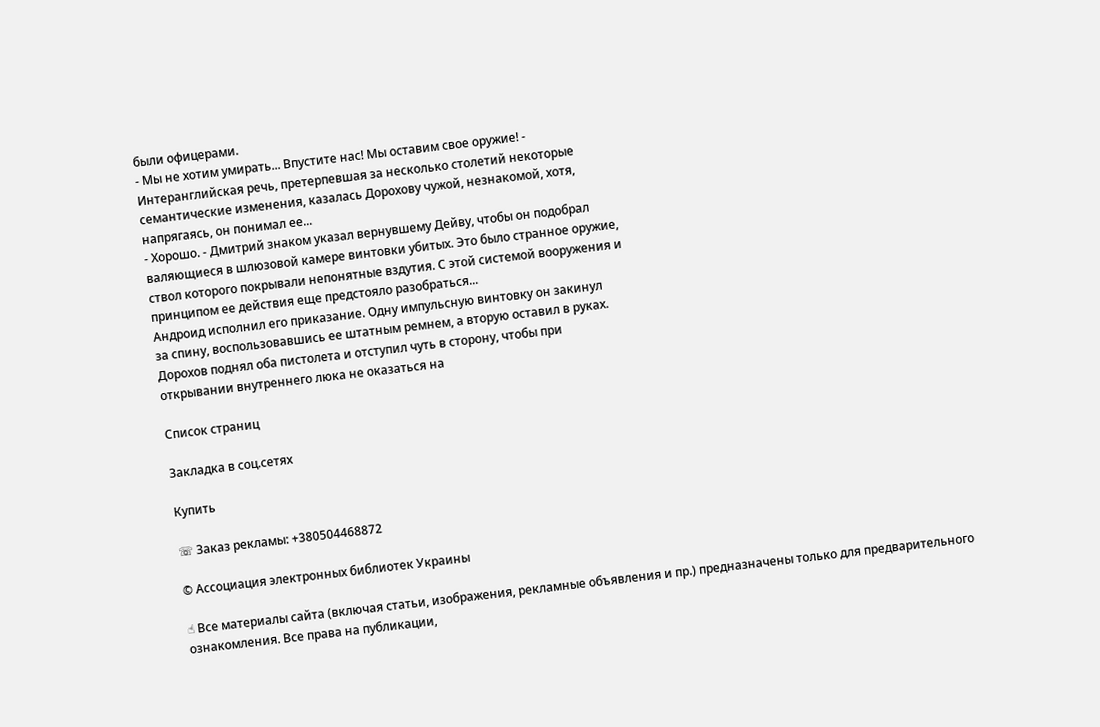были офицерами.
- Мы не хотим умирать... Впустите нас! Мы оставим свое оружие! -
Интеранглийская речь, претерпевшая за несколько столетий некоторые
семантические изменения, казалась Дорохову чужой, незнакомой, хотя,
напрягаясь, он понимал ее...
- Хорошо. - Дмитрий знаком указал вернувшему Дейву, чтобы он подобрал
валяющиеся в шлюзовой камере винтовки убитых. Это было странное оружие,
ствол которого покрывали непонятные вздутия. С этой системой вооружения и
принципом ее действия еще предстояло разобраться...
Андроид исполнил его приказание. Одну импульсную винтовку он закинул
за спину, воспользовавшись ее штатным ремнем, а вторую оставил в руках.
Дорохов поднял оба пистолета и отступил чуть в сторону, чтобы при
открывании внутреннего люка не оказаться на

Список страниц

Закладка в соц.сетях

Купить

☏ Заказ рекламы: +380504468872

© Ассоциация электронных библиотек Украины

☝ Все материалы сайта (включая статьи, изображения, рекламные объявления и пр.) предназначены только для предварительного ознакомления. Все права на публикации,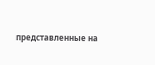представленные на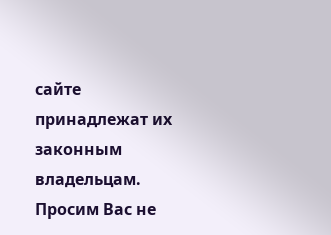сайте принадлежат их законным владельцам. Просим Вас не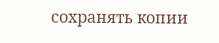сохранять копии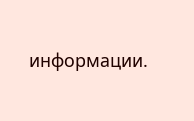информации.